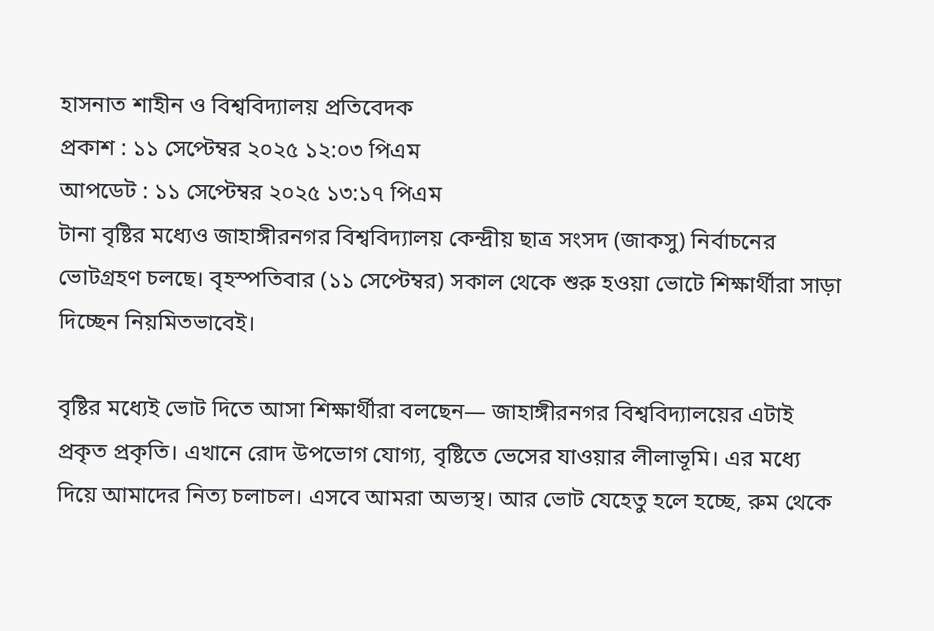হাসনাত শাহীন ও বিশ্ববিদ্যালয় প্রতিবেদক
প্রকাশ : ১১ সেপ্টেম্বর ২০২৫ ১২:০৩ পিএম
আপডেট : ১১ সেপ্টেম্বর ২০২৫ ১৩:১৭ পিএম
টানা বৃষ্টির মধ্যেও জাহাঙ্গীরনগর বিশ্ববিদ্যালয় কেন্দ্রীয় ছাত্র সংসদ (জাকসু) নির্বাচনের ভোটগ্রহণ চলছে। বৃহস্পতিবার (১১ সেপ্টেম্বর) সকাল থেকে শুরু হওয়া ভোটে শিক্ষার্থীরা সাড়া দিচ্ছেন নিয়মিতভাবেই।

বৃষ্টির মধ্যেই ভোট দিতে আসা শিক্ষার্থীরা বলছেন— জাহাঙ্গীরনগর বিশ্ববিদ্যালয়ের এটাই প্রকৃত প্রকৃতি। এখানে রোদ উপভোগ যোগ্য, বৃষ্টিতে ভেসের যাওয়ার লীলাভূমি। এর মধ্যে দিয়ে আমাদের নিত্য চলাচল। এসবে আমরা অভ্যস্থ। আর ভোট যেহেতু হলে হচ্ছে, রুম থেকে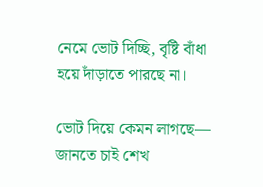নেমে ভোট দিচ্ছি, বৃষ্টি বাঁধা হয়ে দাঁড়াতে পারছে না।

ভোট দিয়ে কেমন লাগছে— জানতে চাই শেখ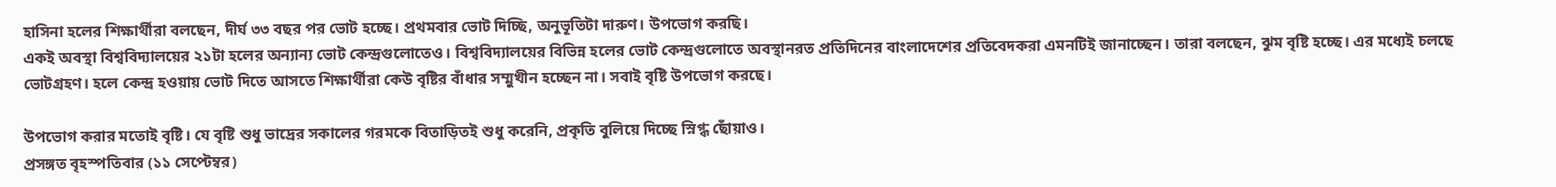হাসিনা হলের শিক্ষার্থীরা বলছেন, দীর্ঘ ৩৩ বছর পর ভোট হচ্ছে। প্রথমবার ভোট দিচ্ছি, অনুভূতিটা দারুণ। উপভোগ করছি।
একই অবস্থা বিশ্ববিদ্যালয়ের ২১টা হলের অন্যান্য ভোট কেন্দ্রগুলোতেও। বিশ্ববিদ্যালয়ের বিভিন্ন হলের ভোট কেন্দ্রগুলোতে অবস্থানরত প্রতিদিনের বাংলাদেশের প্রতিবেদকরা এমনটিই জানাচ্ছেন। তারা বলছেন, ঝুম বৃষ্টি হচ্ছে। এর মধ্যেই চলছে ভোটগ্রহণ। হলে কেন্দ্র হওয়ায় ভোট দিতে আসতে শিক্ষার্থীরা কেউ বৃষ্টির বাঁধার সম্মুখীন হচ্ছেন না। সবাই বৃষ্টি উপভোগ করছে।

উপভোগ করার মতোই বৃষ্টি। যে বৃষ্টি শুধু ভাদ্রের সকালের গরমকে বিতাড়িতই শুধু করেনি, প্রকৃতি বুলিয়ে দিচ্ছে স্নিগ্ধ ছোঁয়াও।
প্রসঙ্গত বৃহস্পতিবার (১১ সেপ্টেম্বর)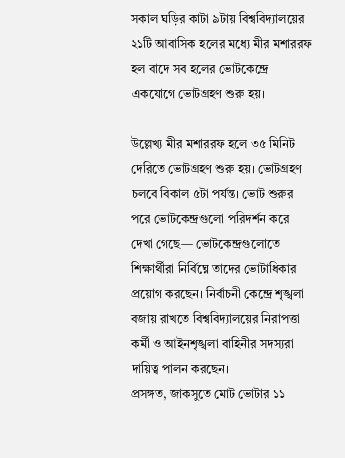সকাল ঘড়ির কাটা ৯টায় বিশ্ববিদ্যালয়ের ২১টি আবাসিক হলের মধ্যে মীর মশাররফ হল বাদে সব হলের ভোটকেন্দ্রে একযোগে ভোটগ্রহণ শুরু হয়।

উল্লেখ্য মীর মশাররফ হলে ৩৫ মিনিট দেরিতে ভোটগ্রহণ শুরু হয়। ভোটগ্রহণ চলবে বিকাল ৫টা পর্যন্ত। ভোট শুরুর পরে ভোটকেন্দ্রগুলো পরিদর্শন করে দেখা গেছে— ভোটকেন্দ্রগুলোতে শিক্ষার্থীরা নির্বিঘ্নে তাদের ভোটাধিকার প্রয়োগ করছেন। নির্বাচনী কেন্দ্রে শৃঙ্খলা বজায় রাখতে বিশ্ববিদ্যালয়ের নিরাপত্তা কর্মী ও আইনশৃঙ্খলা বাহিনীর সদস্যরা দায়িত্ব পালন করছেন।
প্রসঙ্গত, জাকসুতে মোট ভোটার ১১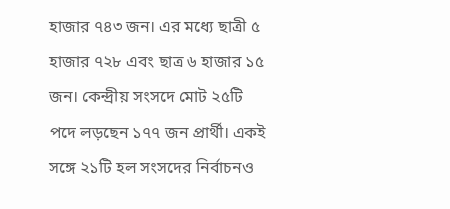হাজার ৭৪৩ জন। এর মধ্যে ছাত্রী ৫ হাজার ৭২৮ এবং ছাত্র ৬ হাজার ১৫ জন। কেন্দ্রীয় সংসদে মোট ২৫টি পদে লড়ছেন ১৭৭ জন প্রার্থী। একই সঙ্গে ২১টি হল সংসদের নির্বাচনও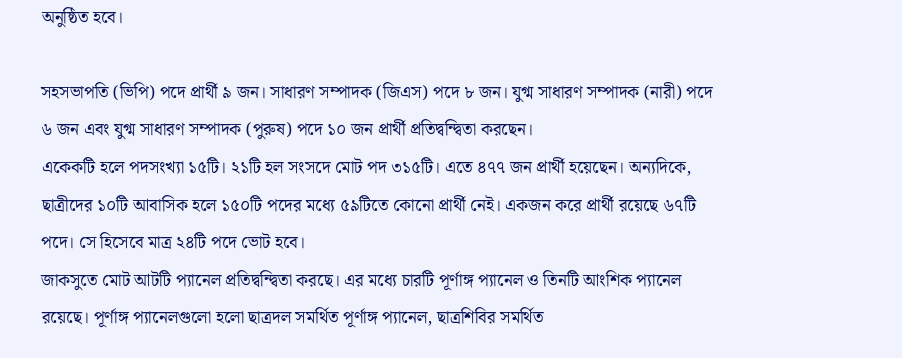অনুষ্ঠিত হবে।

সহসভাপতি (ভিপি) পদে প্রার্থী ৯ জন। সাধারণ সম্পাদক (জিএস) পদে ৮ জন। যুগ্ম সাধারণ সম্পাদক (নারী) পদে ৬ জন এবং যুগ্ম সাধারণ সম্পাদক (পুরুষ) পদে ১০ জন প্রার্থী প্রতিদ্বন্দ্বিতা করছেন।
একেকটি হলে পদসংখ্যা ১৫টি। ২১টি হল সংসদে মোট পদ ৩১৫টি। এতে ৪৭৭ জন প্রার্থী হয়েছেন। অন্যদিকে, ছাত্রীদের ১০টি আবাসিক হলে ১৫০টি পদের মধ্যে ৫৯টিতে কোনো প্রার্থী নেই। একজন করে প্রার্থী রয়েছে ৬৭টি পদে। সে হিসেবে মাত্র ২৪টি পদে ভোট হবে।
জাকসুতে মোট আটটি প্যানেল প্রতিদ্বন্দ্বিতা করছে। এর মধ্যে চারটি পূর্ণাঙ্গ প্যানেল ও তিনটি আংশিক প্যানেল রয়েছে। পূর্ণাঙ্গ প্যানেলগুলো হলো ছাত্রদল সমর্থিত পূর্ণাঙ্গ প্যানেল, ছাত্রশিবির সমর্থিত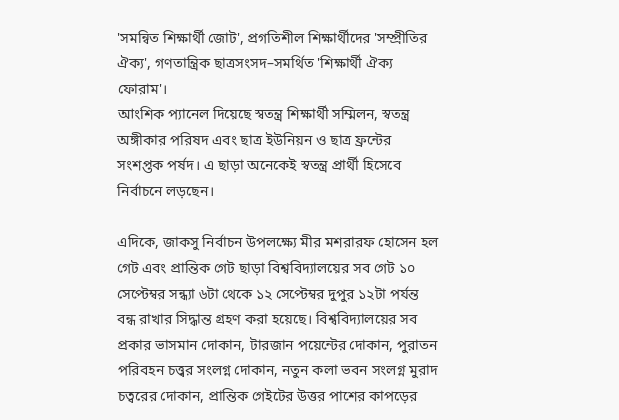'সমন্বিত শিক্ষার্থী জোট', প্রগতিশীল শিক্ষার্থীদের 'সম্প্রীতির ঐক্য', গণতান্ত্রিক ছাত্রসংসদ–সমর্থিত 'শিক্ষার্থী ঐক্য ফোরাম'।
আংশিক প্যানেল দিয়েছে স্বতন্ত্র শিক্ষার্থী সম্মিলন, স্বতন্ত্র অঙ্গীকার পরিষদ এবং ছাত্র ইউনিয়ন ও ছাত্র ফ্রন্টের সংশপ্তক পর্ষদ। এ ছাড়া অনেকেই স্বতন্ত্র প্রার্থী হিসেবে নির্বাচনে লড়ছেন।

এদিকে, জাকসু নির্বাচন উপলক্ষ্যে মীর মশরারফ হোসেন হল গেট এবং প্রান্তিক গেট ছাড়া বিশ্ববিদ্যালয়ের সব গেট ১০ সেপ্টেম্বর সন্ধ্যা ৬টা থেকে ১২ সেপ্টেম্বর দুপুর ১২টা পর্যন্ত বন্ধ রাখার সিদ্ধান্ত গ্রহণ করা হয়েছে। বিশ্ববিদ্যালয়ের সব প্রকার ভাসমান দোকান, টারজান পয়েন্টের দোকান, পুরাতন পরিবহন চত্ত্বর সংলগ্ন দোকান, নতুন কলা ভবন সংলগ্ন মুরাদ চত্বরের দোকান, প্রান্তিক গেইটের উত্তর পাশের কাপড়ের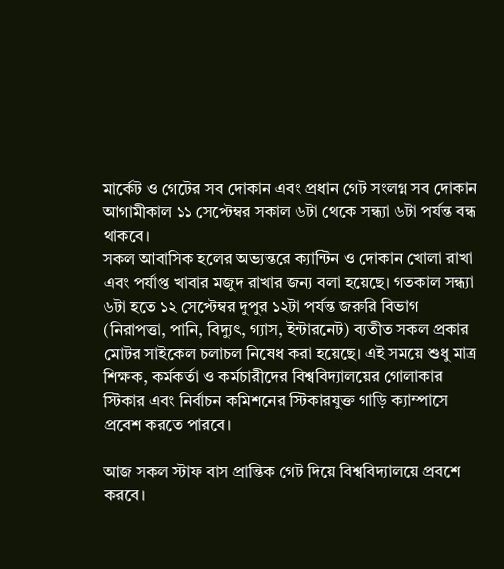মার্কেট ও গেটের সব দোকান এবং প্রধান গেট সংলগ্ন সব দোকান আগামীকাল ১১ সেপ্টেম্বর সকাল ৬টা থেকে সন্ধ্যা ৬টা পর্যন্ত বন্ধ থাকবে।
সকল আবাসিক হলের অভ্যন্তরে ক্যান্টিন ও দোকান খোলা রাখা এবং পর্যাপ্ত খাবার মজুদ রাখার জন্য বলা হয়েছে। গতকাল সন্ধ্যা ৬টা হতে ১২ সেপ্টেম্বর দুপুর ১২টা পর্যন্ত জরুরি বিভাগ (নিরাপত্তা, পানি, বিদ্যুৎ, গ্যাস, ইন্টারনেট) ব্যতীত সকল প্রকার মোটর সাইকেল চলাচল নিষেধ করা হয়েছে। এই সময়ে শুধু মাত্র শিক্ষক, কর্মকর্তা ও কর্মচারীদের বিশ্ববিদ্যালয়ের গোলাকার স্টিকার এবং নির্বাচন কমিশনের স্টিকারযুক্ত গাড়ি ক্যাম্পাসে প্রবেশ করতে পারবে।

আজ সকল স্টাফ বাস প্রান্তিক গেট দিয়ে বিশ্ববিদ্যালয়ে প্রবশে করবে।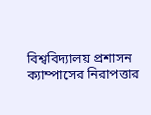বিশ্ববিদ্যালয় প্রশাসন ক্যাম্পাসের নিরাপত্তার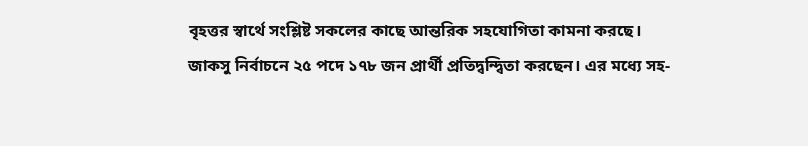বৃহত্তর স্বার্থে সংশ্লিষ্ট সকলের কাছে আন্তরিক সহযোগিতা কামনা করছে।
জাকসু নির্বাচনে ২৫ পদে ১৭৮ জন প্রার্থী প্রতিদ্বন্দ্বিতা করছেন। এর মধ্যে সহ-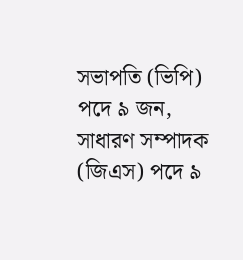সভাপতি (ভিপি) পদে ৯ জন, সাধারণ সম্পাদক (জিএস) পদে ৯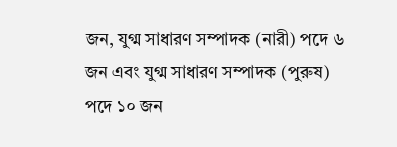জন, যুগ্ম সাধারণ সম্পাদক (নারী) পদে ৬ জন এবং যুগ্ম সাধারণ সম্পাদক (পুরুষ) পদে ১০ জন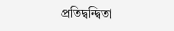প্রতিদ্বন্দ্বিতা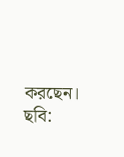করছেন।
ছবি: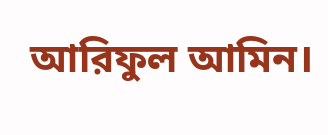আরিফুল আমিন।